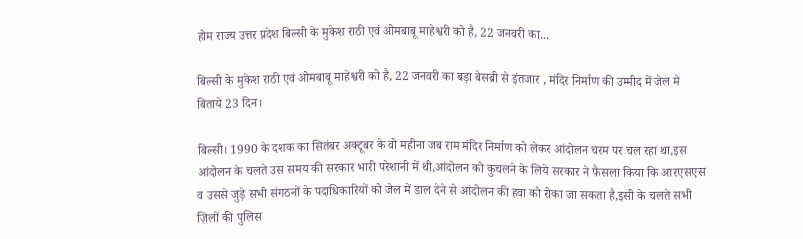होम राज्य उत्तर प्रदेश बिल्सी के मुकेश राठी एवं ओमबाबू माहेश्वरी को है, 22 जनवरी का...

बिल्सी के मुकेश राठी एवं ओमबाबू माहेश्वरी को है, 22 जनवरी का बड़ा बेसब्री से इंतजार , मंदिर निर्माण की उम्मीद में जेल मे बिताये 23 दिन।

बिल्सी। 1990 के दशक का सितंबर अक्टूबर के वो महीना जब राम मंदिर निर्माण को लेकर आंदोलन चरम पर चल रहा था,इस आंदोलन के चलते उस समय की सरकार भारी परेशानी में थी,आंदोलन को कुचलने के लिये सरकार ने फैसला किया कि आरएसएस व उससे जुड़े सभी संगठनों के पदाधिकारियों को जेल में डाल देने से आंदोलन की हवा को रोका जा सकता है,इसी के चलते सभी ज़िलों की पुलिस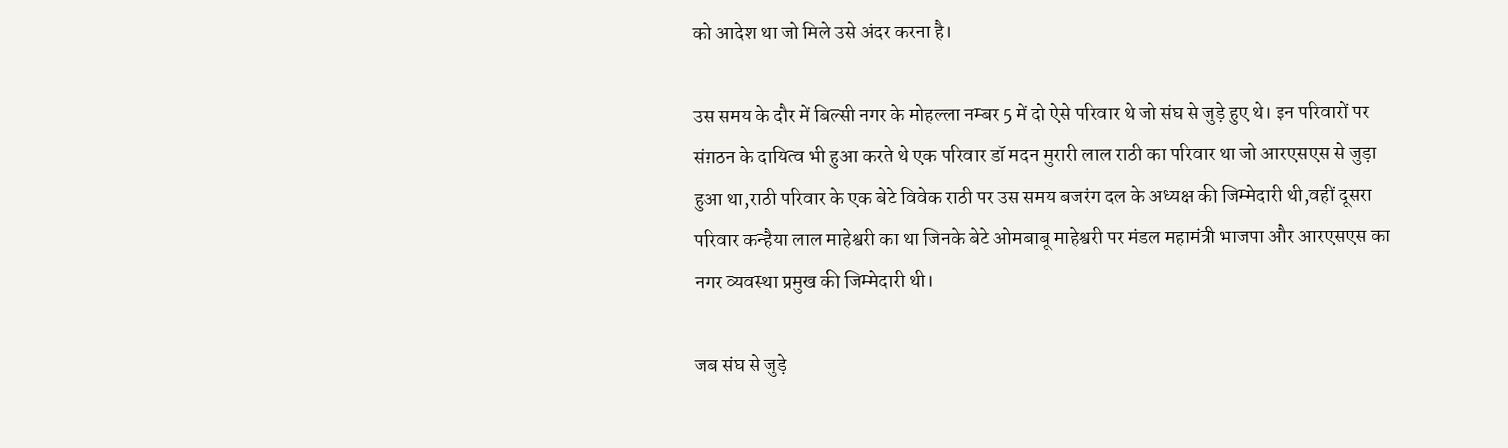को आदेश था जो मिले उसे अंदर करना है।

उस समय के दौर में बिल्सी नगर के मोहल्ला नम्बर 5 में दो ऐसे परिवार थे जो संघ से जुड़े हुए थे। इन परिवारों पर संग़ठन के दायित्व भी हुआ करते थे एक परिवार डॉ मदन मुरारी लाल राठी का परिवार था जो आरएसएस से जुड़ा हुआ था,राठी परिवार के एक बेटे विवेक राठी पर उस समय बजरंग दल के अध्यक्ष की जिम्मेदारी थी,वहीं दूसरा परिवार कन्हैया लाल माहेश्वरी का था जिनके बेटे ओमबाबू माहेश्वरी पर मंडल महामंत्री भाजपा और आरएसएस का नगर व्यवस्था प्रमुख की जिम्मेदारी थी।

जब संघ से जुड़े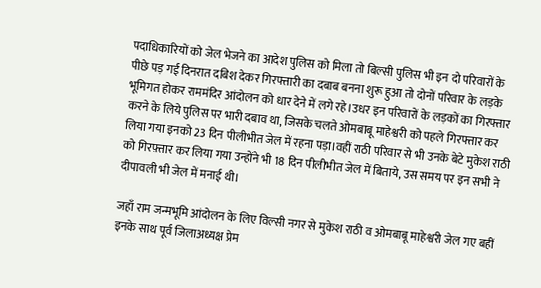पदाधिकारियों को जेल भेजने का आदेश पुलिस को मिला तो बिल्सी पुलिस भी इन दो परिवारों के पीछे पड़ गई दिनरात दबिश देकर गिरफ्तारी का दबाब बनना शुरू हुआ तो दोनों परिवार के लड़के भूमिगत होकर राममंदिर आंदोलन को धार देने में लगे रहे।उधर इन परिवारों के लड़कों का गिरफ्तार करने के लिये पुलिस पर भारी दबाव था, जिसके चलते ओमबाबू माहेश्वरी को पहले गिरफ्तार कर लिया गया इनको 23 दिन पीलीभीत जेल में रहना पड़ा।वहीं राठी परिवार से भी उनके बेटे मुकेश राठी को गिरफ़्तार कर लिया गया उन्होंने भी 18 दिन पीलीभीत जेल में बिताये, उस समय पर इन सभी ने दीपावली भी जेल में मनाई थी।

जहाँ राम जन्मभूमि आंदोलन के लिए विल्सी नगर से मुकेश राठी व ओमबाबू माहेश्वरी जेल गए बहीं इनके साथ पूर्व जिलाअध्यक्ष प्रेम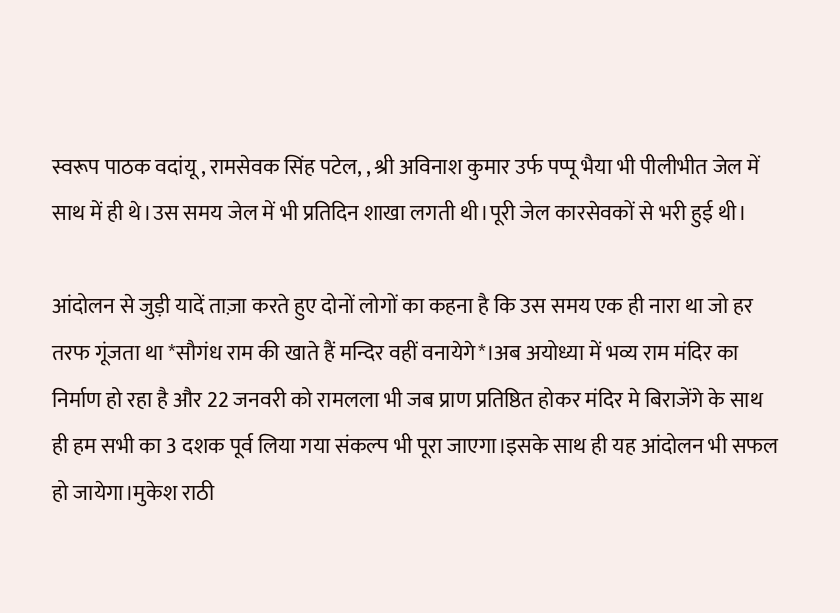स्वरूप पाठक वदांयू , रामसेवक सिंह पटेल, , श्री अविनाश कुमार उर्फ पप्पू भैया भी पीलीभीत जेल में साथ में ही थे।उस समय जेल में भी प्रतिदिन शाखा लगती थी।पूरी जेल कारसेवकों से भरी हुई थी।

आंदोलन से जुड़ी यादें ताज़ा करते हुए दोनों लोगों का कहना है कि उस समय एक ही नारा था जो हर तरफ गूंजता था *सौगंध राम की खाते हैं मन्दिर वहीं वनायेगे*।अब अयोध्या में भव्य राम मंदिर का निर्माण हो रहा है और 22 जनवरी को रामलला भी जब प्राण प्रतिष्ठित होकर मंदिर मे बिराजेंगे के साथ ही हम सभी का 3 दशक पूर्व लिया गया संकल्प भी पूरा जाएगा।इसके साथ ही यह आंदोलन भी सफल हो जायेगा।मुकेश राठी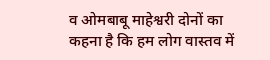व ओमबाबू माहेश्वरी दोनों का कहना है कि हम लोग वास्तव में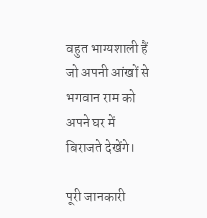वहुत भाग्यशाली हैं जो अपनी आंखों से भगवान राम को अपने घर में बिराजते देखेंगे।

पूरी जानकारी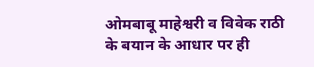ओमबाबू माहेश्वरी व विवेक राठी के बयान के आधार पर ही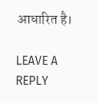आधारित है।

LEAVE A REPLY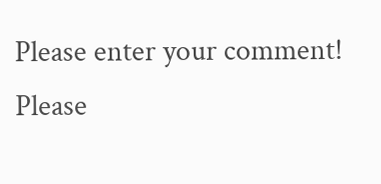Please enter your comment!
Please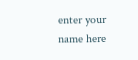enter your name here